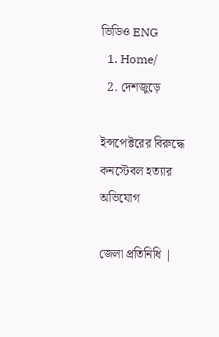ভিডিও ENG
  1. Home/
  2. দেশজুড়ে

ইন্সপেক্টরের বিরুদ্ধে কনস্টেবল হত্যার অভিযোগ

জেলা প্রতিনিধি |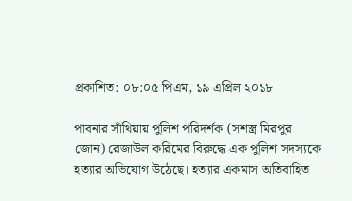প্রকাশিত: ০৮:০৫ পিএম, ১৯ এপ্রিল ২০১৮

পাবনার সাঁথিয়ায় পুলিশ পরিদর্শক (সশস্ত্র মিরপুর জোন) রেজাউল করিমের বিরুদ্ধে এক পুলিশ সদস্যকে হত্যার অভিযোগ উঠেছে। হত্যার একমাস অতিবাহিত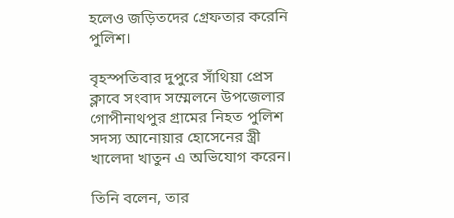হলেও জড়িতদের গ্রেফতার করেনি পুলিশ।

বৃহস্পতিবার দুপুরে সাঁথিয়া প্রেস ক্লাবে সংবাদ সম্মেলনে উপজেলার গোপীনাথপুর গ্রামের নিহত পুলিশ সদস্য আনোয়ার হোসেনের স্ত্রী খালেদা খাতুন এ অভিযোগ করেন।

তিনি বলেন, তার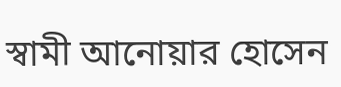স্বামী আনোয়ার হোসেন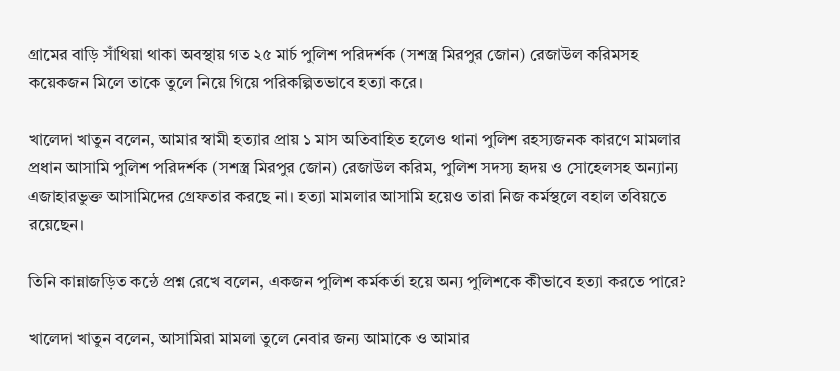গ্রামের বাড়ি সাঁথিয়া থাকা অবস্থায় গত ২৫ মার্চ পুলিশ পরিদর্শক (সশস্ত্র মিরপুর জোন) রেজাউল করিমসহ কয়েকজন মিলে তাকে তুলে নিয়ে গিয়ে পরিকল্পিতভাবে হত্যা করে।

খালেদা খাতুন বলেন, আমার স্বামী হত্যার প্রায় ১ মাস অতিবাহিত হলেও থানা পুলিশ রহস্যজনক কারণে মামলার প্রধান আসামি পুলিশ পরিদর্শক (সশস্ত্র মিরপুর জোন) রেজাউল করিম, পুলিশ সদস্য হৃদয় ও সোহেলসহ অন্যান্য এজাহারভুক্ত আসামিদের গ্রেফতার করছে না। হত্যা মামলার আসামি হয়েও তারা নিজ কর্মস্থলে বহাল তবিয়তে রয়েছেন।

তিনি কান্নাজড়িত কন্ঠে প্রশ্ন রেখে বলেন, একজন পুলিশ কর্মকর্তা হয়ে অন্য পুলিশকে কীভাবে হত্যা করতে পারে?

খালেদা খাতুন বলেন, আসামিরা মামলা তুলে নেবার জন্য আমাকে ও আমার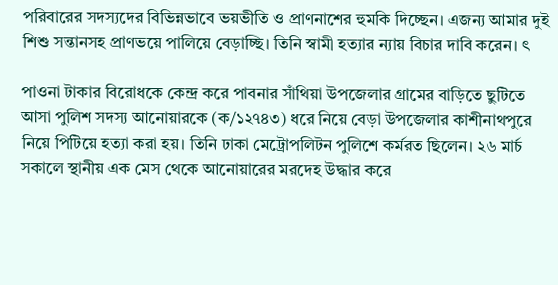পরিবারের সদস্যদের বিভিন্নভাবে ভয়ভীতি ও প্রাণনাশের হুমকি দিচ্ছেন। এজন্য আমার দুই শিশু সন্তানসহ প্রাণভয়ে পালিয়ে বেড়াচ্ছি। তিনি স্বামী হত্যার ন্যায় বিচার দাবি করেন। ৎ

পাওনা টাকার বিরোধকে কেন্দ্র করে পাবনার সাঁথিয়া উপজেলার গ্রামের বাড়িতে ছুটিতে আসা পুলিশ সদস্য আনোয়ারকে (ক/১২৭৪৩) ধরে নিয়ে বেড়া উপজেলার কাশীনাথপুরে নিয়ে পিটিয়ে হত্যা করা হয়। তিনি ঢাকা মেট্রোপলিটন পুলিশে কর্মরত ছিলেন। ২৬ মার্চ সকালে স্থানীয় এক মেস থেকে আনোয়ারের মরদেহ উদ্ধার করে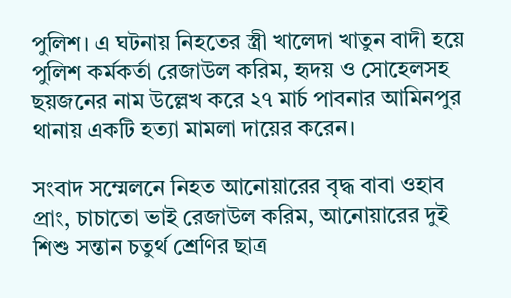পুলিশ। এ ঘটনায় নিহতের স্ত্রী খালেদা খাতুন বাদী হয়ে পুলিশ কর্মকর্তা রেজাউল করিম, হৃদয় ও সোহেলসহ ছয়জনের নাম উল্লেখ করে ২৭ মার্চ পাবনার আমিনপুর থানায় একটি হত্যা মামলা দায়ের করেন।

সংবাদ সম্মেলনে নিহত আনোয়ারের বৃদ্ধ বাবা ওহাব প্রাং, চাচাতো ভাই রেজাউল করিম, আনোয়ারের দুই শিশু সন্তান চতুর্থ শ্রেণির ছাত্র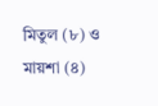মিতুল (৮) ও মায়শা (৪)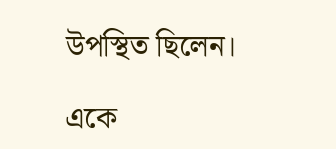উপস্থিত ছিলেন।

একে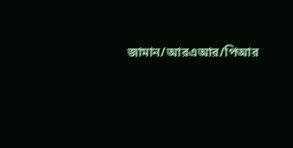জামান/আরএআর/পিআর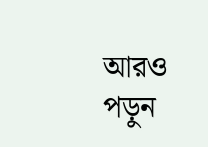আরও পড়ুন